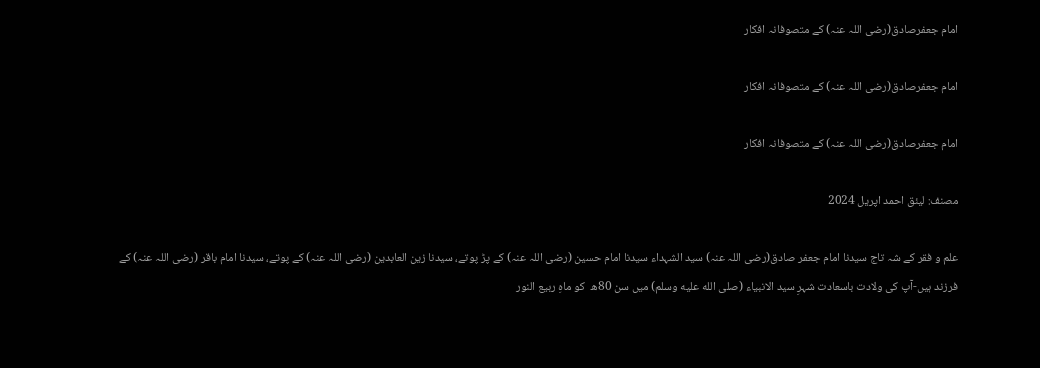امام جعفرصادق(رضی اللہ عنہ) کے متصوفانہ افکار

امام جعفرصادق(رضی اللہ عنہ) کے متصوفانہ افکار

امام جعفرصادق(رضی اللہ عنہ) کے متصوفانہ افکار

مصنف: لیئق احمد اپریل 2024

علم و فقر کے شہ تاج سیدنا امام جعفر صادق(رضی اللہ عنہ) سید الشہداء سیدنا امام حسین (رضی اللہ عنہ) کے پڑ پوتے، سیدنا زین العابدین (رضی اللہ عنہ) کے پوتے، سیدنا امام باقر (رضی اللہ عنہ) کے فرزند ہیں-آپ کی ولادت باسعادت شہرِ سید الانبیاء (صلى الله عليه وسلم) میں سن 80ھ  کو ماہِ ربیع النور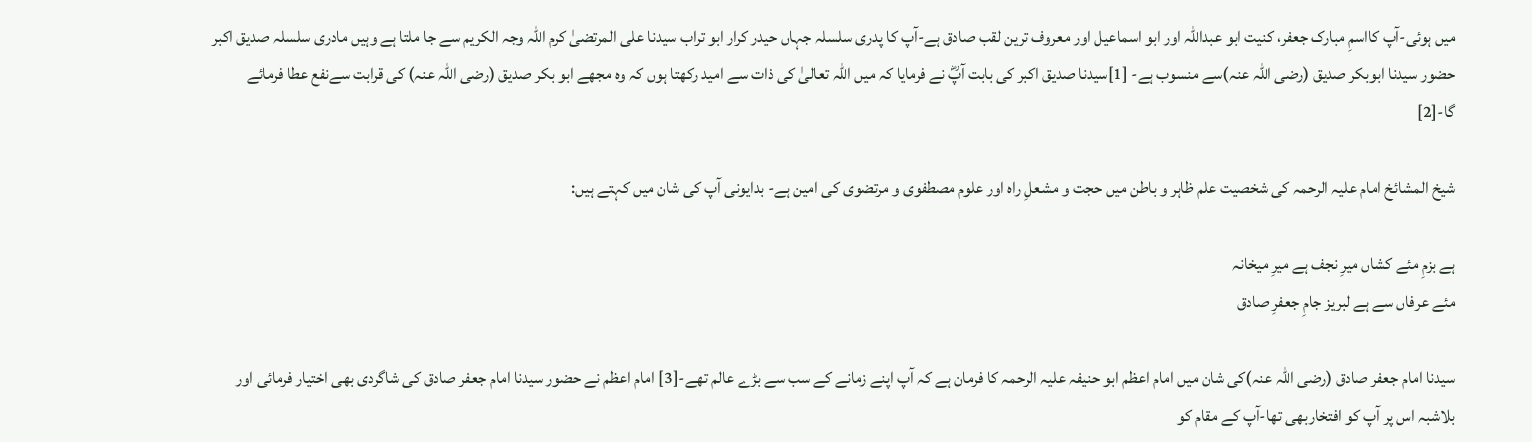میں ہوئی-آپ کااسمِ مبارک جعفر، کنیت ابو عبداللہ اور ابو اسماعیل اور معروف ترین لقب صادق ہے-آپ کا پدری سلسلہ جہاں حیدر کرار ابو تراب سیدنا علی المرتضیٰ کرم اللہ وجہ الکریم سے جا ملتا ہے وہیں مادری سلسلہ صدیق اکبر حضور سیدنا ابوبکر صدیق (رضی اللہ عنہ)سے منسوب ہے- [1]سیدنا صدیق اکبر کی بابت آپؓ نے فرمایا کہ میں اللہ تعالیٰ کی ذات سے امید رکھتا ہوں کہ وہ مجھے ابو بکر صدیق (رضی اللہ عنہ) کی قرابت سےنفع عطا فرمائے گا-[2]

شیخ المشائخ امام علیہ الرحمہ کی شخصیت علم ظاہر و باطن میں حجت و مشعلِ راہ اور علوم مصطفوی و مرتضوی کی امین ہے- بدایونی آپ کی شان میں کہتے ہیں:

ہے بزمِ مئے کشاں میرِ نجف ہے میرِ میخانہ
مئے عرفاں سے ہے لبریز جامِ جعفرِ صادق

سیدنا امام جعفر صادق (رضی اللہ عنہ)کی شان میں امام اعظم ابو حنیفہ علیہ الرحمہ کا فرمان ہے کہ آپ اپنے زمانے کے سب سے بڑے عالم تھے-[3] امام اعظم نے حضور سیدنا امام جعفر صادق کی شاگردی بھی اختیار فرمائی اور بلاشبہ اس پر آپ کو افتخاربھی تھا-آپ کے مقام کو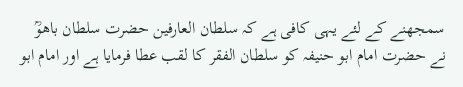سمجھنے کے لئے یہی کافی ہے کہ سلطان العارفین حضرت سلطان باھوؒ نے حضرت امام ابو حنیفہ کو سلطان الفقر کا لقب عطا فرمایا ہے اور امام ابو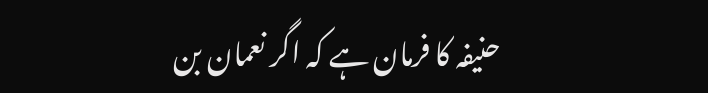حنیفہ کا فرمان ہے کہ اگر نعمان بن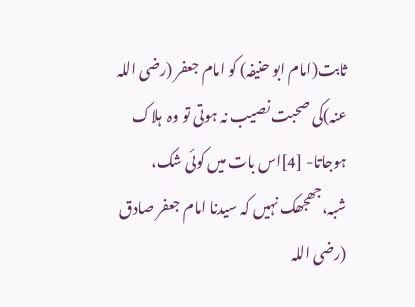ثابت(امام ابو حنیفہ) کو امام جعفر (رضی اللہ عنہ)کی صحبت نصیب نہ ہوتی تو وہ  ہلاک ہوجاتا- [4]اس بات میں کوئی شک، شبہ،جھجھک نہیں کہ سیدنا امام جعفر صادق (رضی اللہ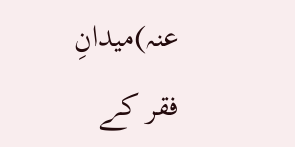عنہ)میدانِ فقر کے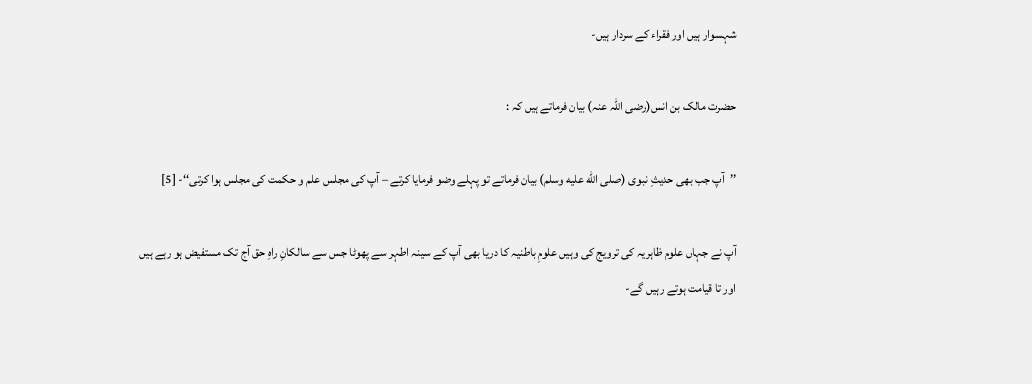شہسوار ہیں اور فقراء کے سردار ہیں-

حضرت مالک بن انس(رضی اللہ عنہ) بیان فرماتے ہیں کہ :

’’آپ جب بھی حدیثِ نبوی (صلى الله عليه وسلم) بیان فرماتے تو پہلے وضو فرمایا کرتے – آپ کی مجلس علم و حکمت کی مجلس ہوا کرتی‘‘- [5]

آپ نے جہاں علوم ظاہریہ کی ترویج کی وہیں علومِ باطنیہ کا دریا بھی آپ کے سینہ اطہر سے پھوٹا جس سے سالکانِ راہِ حق آج تک مستفیض ہو رہے ہیں اور تا قیامت ہوتے رہیں گے-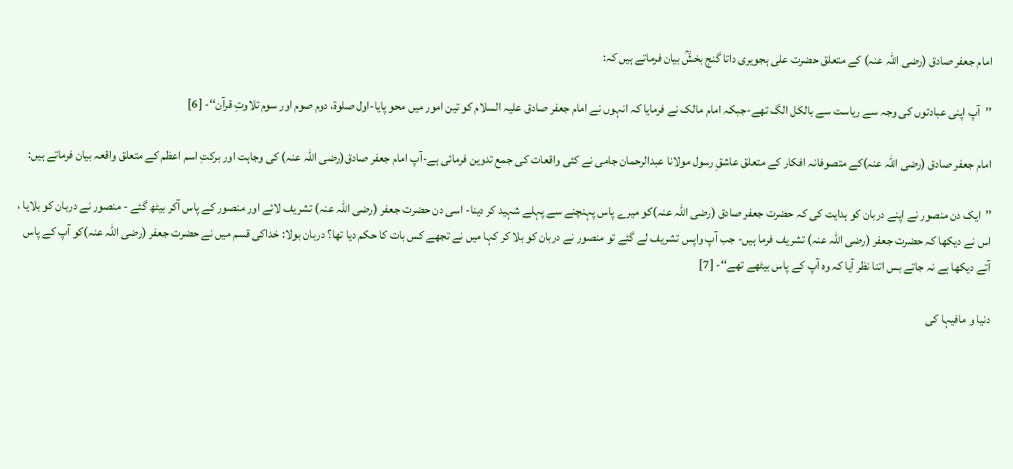امام جعفر صادق (رضی اللہ عنہ) کے متعلق حضرت علی ہجویری داتا گنج بخشؒ بیان فرماتے ہیں کہ:

’’آپ اپنی عبادتوں کی وجہ سے ریاست سے بالکل الگ تھے-جبکہ امام مالک نے فرمایا کہ انہوں نے امام جعفر صادق علیہ السلام کو تین امور میں محو پایا-اول صلوۃ، دوم صوم اور سوم تلاوتِ قرآن‘‘- [6]

امام جعفر صادق (رضی اللہ عنہ)کے متصوفانہ افکار کے متعلق عاشقِ رسول مولانا عبدالرحمان جامی نے کئی واقعات کی جمع تدوین فرمائی ہے-آپ امام جعفر صادق(رضی اللہ عنہ) کی وجاہت اور برکتِ اسم اعظم کے متعلق واقعہ بیان فرماتے ہیں:

’’ایک دن منصور نے اپنے دربان کو ہدایت کی کہ حضرت جعفر صادق (رضی اللہ عنہ)کو میرے پاس پہنچنے سے پہلے شہید کر دینا- اسی دن حضرت جعفر (رضی اللہ عنہ) تشریف لائے اور منصور کے پاس آکر بیٹھ گئے - منصور نے دربان کو بلایا ، اس نے دیکھا کہ حضرت جعفر (رضی اللہ عنہ) تشریف فرما ہیں- جب آپ واپس تشریف لے گئے تو منصور نے دربان کو بلا کر کہا میں نے تجھے کس بات کا حکم دیا تھا؟ دربان بولا: خداکی قسم میں نے حضرت جعفر (رضی اللہ عنہ)کو آپ کے پاس آتے دیکھا ہے نہ جاتے بس اتنا نظر آیا کہ وہ آپ کے پاس بیٹھے تھے‘‘- [7]

دنیا و مافیہا کی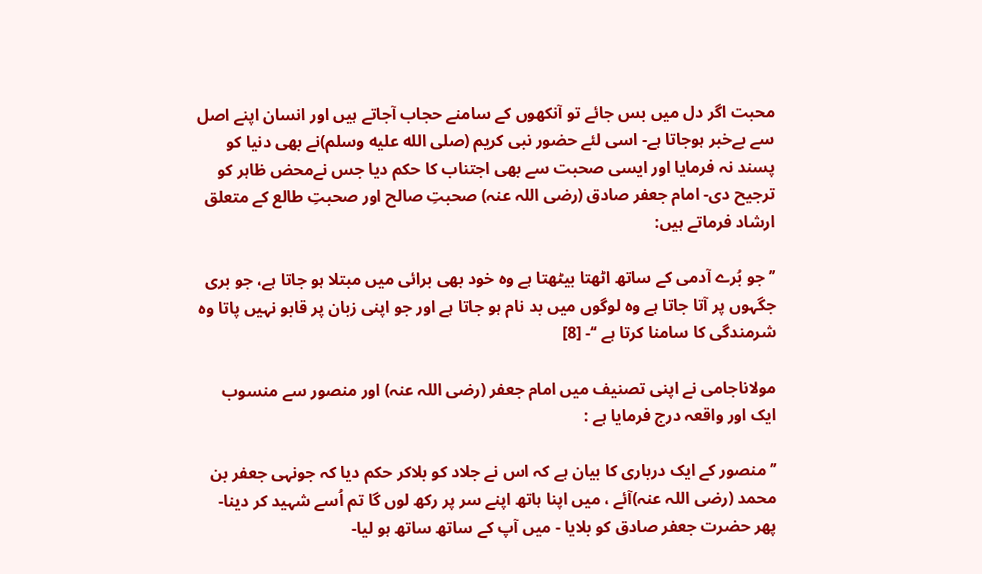محبت اگر دل میں بس جائے تو آنکھوں کے سامنے حجاب آجاتے ہیں اور انسان اپنے اصل سے بےخبر ہوجاتا ہے- اسی لئے حضور نبی کریم (صلى الله عليه وسلم)نے بھی دنیا کو پسند نہ فرمایا اور ایسی صحبت سے بھی اجتناب کا حکم دیا جس نےمحض ظاہر کو ترجیح دی- امام جعفر صادق (رضی اللہ عنہ) صحبتِ صالح اور صحبتِ طالع کے متعلق ارشاد فرماتے ہیں:

’’جو بُرے آدمی کے ساتھ اٹھتا بیٹھتا ہے وہ خود بھی برائی میں مبتلا ہو جاتا ہے، جو بری جگہوں پر آتا جاتا ہے وہ لوگوں میں بد نام ہو جاتا ہے اور جو اپنی زبان پر قابو نہیں پاتا وہ شرمندگی کا سامنا کرتا ہے ‘‘- [8]

مولاناجامی نے اپنی تصنیف میں امام جعفر (رضی اللہ عنہ) اور منصور سے منسوب ایک اور واقعہ درج فرمایا ہے :

’’منصور کے ایک درباری کا بیان ہے کہ اس نے جلاد کو بلاکر حکم دیا کہ جونہی جعفر بن محمد (رضی اللہ عنہ)آئے ، میں اپنا ہاتھ اپنے سر پر رکھ لوں گا تم اُسے شہید کر دینا- پھر حضرت جعفر صادق کو بلایا - میں آپ کے ساتھ ساتھ ہو لیا-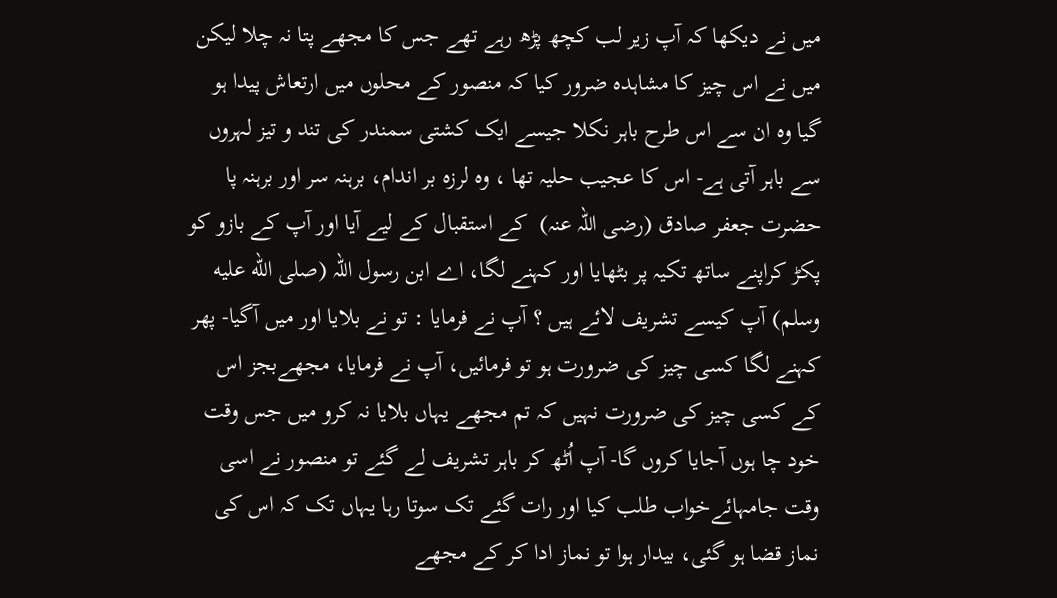میں نے دیکھا کہ آپ زیر لب کچھ پڑھ رہے تھے جس کا مجھے پتا نہ چلا لیکن میں نے اس چیز کا مشاہدہ ضرور کیا کہ منصور کے محلوں میں ارتعاش پیدا ہو گیا وہ ان سے اس طرح باہر نکلا جیسے ایک کشتی سمندر کی تند و تیز لہروں سے باہر آتی ہے- اس کا عجیب حلیہ تھا ، وہ لرزہ بر اندام، برہنہ سر اور برہنہ پا حضرت جعفر صادق (رضی اللہ عنہ)  کے استقبال کے لیے آیا اور آپ کے بازو کو پکڑ کراپنے ساتھ تکیہ پر بٹھایا اور کہنے لگا، اے ابن رسول اللہ (صلى الله عليه وسلم) آپ کیسے تشریف لائے ہیں ؟ آپ نے فرمایا : تو نے بلایا اور میں آگیا- پھر کہنے لگا کسی چیز کی ضرورت ہو تو فرمائیں، آپ نے فرمایا، مجھےبجز اس کے کسی چیز کی ضرورت نہیں کہ تم مجھے یہاں بلایا نہ کرو میں جس وقت خود چا ہوں آجایا کروں گا- آپ اُٹھ کر باہر تشریف لے گئے تو منصور نے اسی وقت جامہائےخواب طلب کیا اور رات گئے تک سوتا رہا یہاں تک کہ اس کی نماز قضا ہو گئی، بیدار ہوا تو نماز ادا کر کے مجھے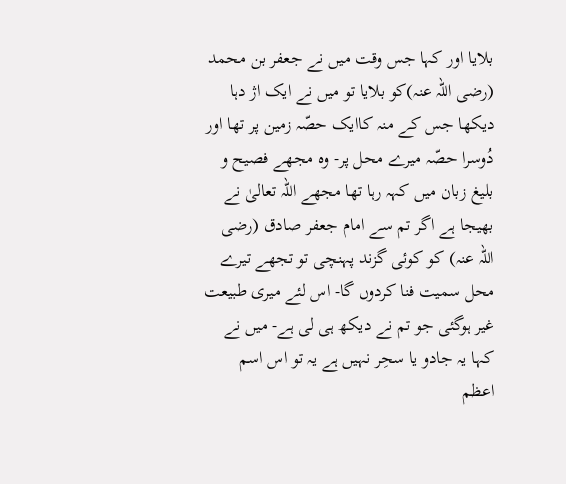بلایا اور کہا جس وقت میں نے جعفر بن محمد (رضی اللہ عنہ)کو بلایا تو میں نے ایک اژ دہا دیکھا جس کے منہ کاایک حصّہ زمین پر تھا اور دُوسرا حصّہ میرے محل پر- وہ مجھے فصیح و بلیغ زبان میں کہہ رہا تھا مجھے اللہ تعالیٰ نے بھیجا ہے اگر تم سے امام جعفر صادق (رضی اللہ عنہ) کو کوئی گزند پہنچی تو تجھے تیرے محل سمیت فنا کردوں گا- اس لئے میری طبیعت غیر ہوگئی جو تم نے دیکھ ہی لی ہے- میں نے کہا یہ جادو یا سحِر نہیں ہے یہ تو اس اسم اعظم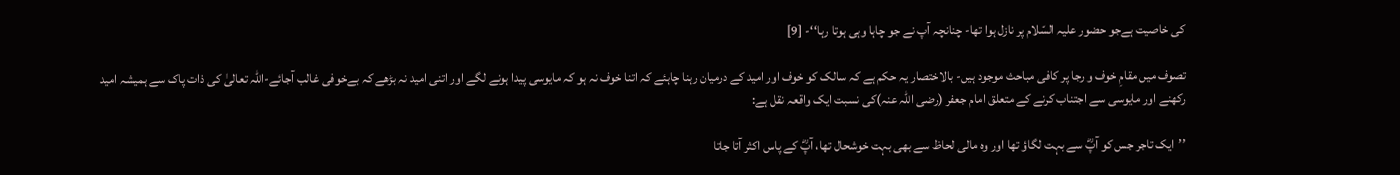کی خاصیت ہےجو حضور علیہ السّلام پر نازل ہوا تھا- چنانچہ آپ نے جو چاہا وہی ہوتا رہا‘‘- [9]

تصوف میں مقامِ خوف و رجا پر کافی مباحث موجود ہیں- بالاختصار یہ حکم ہے کہ سالک کو خوف اور امید کے درمیان رہنا چاہئے کہ اتنا خوف نہ ہو کہ مایوسی پیدا ہونے لگے اور اتنی امید نہ بڑھے کہ بےخوفی غالب آجائے-اللہ تعالیٰ کی ذات پاک سے ہمیشہ امید رکھنے اور مایوسی سے اجتناب کرنے کے متعلق امام جعفر (رضی اللہ عنہ)کی نسبت ایک واقعہ نقل ہے:

’’ایک تاجر جس کو آپؓ سے بہت لگاؤ تھا اور وہ مالی لحاظ سے بھی بہت خوشحال تھا، آپؓ کے پاس اکثر آتا جاتا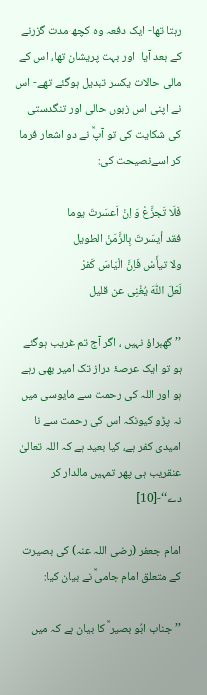رہتا تھا- ایک دفعہ وہ کچھ مدت گزرنے کے بعد آیا  اور بہت پریشان تھا، اس کے مالی حالات یکسر تبدیل ہوگئے تھے- اس نے اپنی اس زبوں حالی اور تنگدستی کی شکایت کی تو آپؒ نے دو اشعار فرما کر اسےنصیحت کی:

فَلَا تَجزَّعْ وَ اِنْ اَعسَرتَ یوما
فقد أیسَرتَ بِالزَّمَنْ الطویل
ولا تیأَسْ فَاِنَّ الْیَاسَ کَفرْ
لَعَلَ اللّٰهَ یُغْنِی عن قلیل

’’گھبراؤ نہیں ، اگر آج تم غریب ہوگئے ہو تو ایک عرصۂ دراز تک امیر بھی رہے ہو اور اللہ کی رحمت سے مایوسی میں نہ پڑو کیونکہ اس کی رحمت سے نا امیدی کفر ہے، کیا بعید ہے کہ اللہ تعالیٰ عنقریب ہی پھر تمہیں مالدار کر دے‘‘-[10]

امام جعفر (رضی اللہ عنہ) کی بصیرت کے متعلق امام جامیؒ نے بیان کیا:

’’جناب ابُو بصیر ؒ کا بیان ہے کہ میں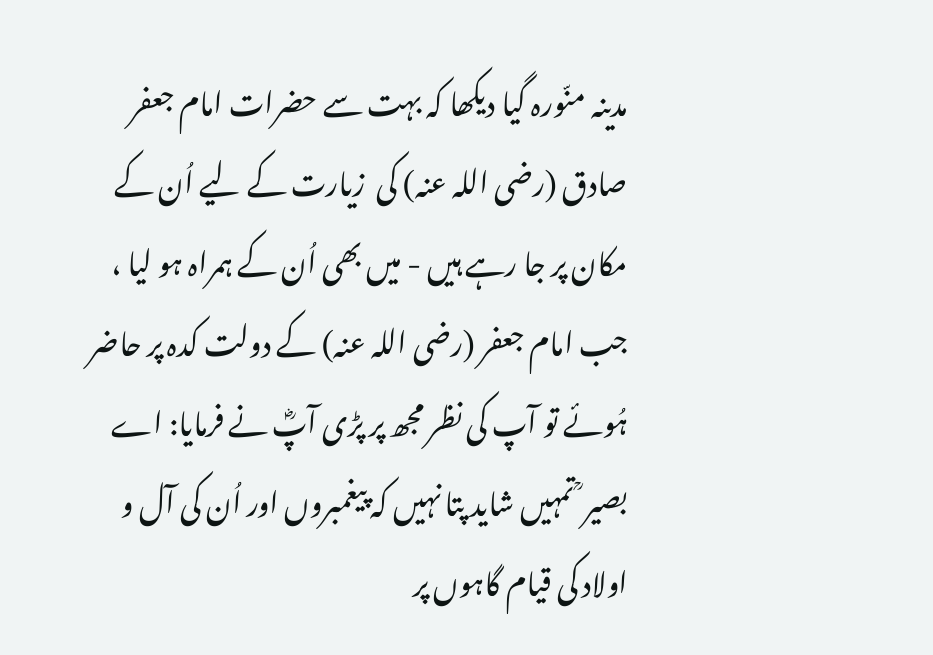مدینہ منّورہ گیا دیکھا کہ بہت سے حضرات امام جعفر صادق (رضی اللہ عنہ) کی  زیارت کے لیے اُن کے مکان پر جا رہے ہیں - میں بھی اُن کے ہمراہ ہو لیا ، جب امام جعفر (رضی اللہ عنہ) کے دولت کدہ پر حاضر ہُوئے تو آپ کی نظر مجھ پر پڑی آپؓ نے فرمایا: اے بصیر ؒ تمہیں شاید پتا نہیں کہ پیغمبروں اور اُن کی آل و اولاد کی قیام گاہوں پر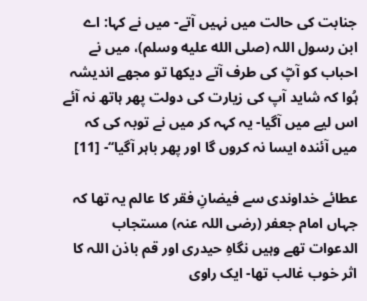جنابت کی حالت میں نہیں آتے- میں نے کہا: اے ابن رسول اللہ (صلى الله عليه وسلم)، میں نے احباب کو آپؓ کی طرف آتے دیکھا تو مجھے اندیشہ ہُوا کہ شاید آپ کی زیارت کی دولت پھر ہاتھ نہ آئے اس لیے میں آگیا- یہ کہہ کر میں نے توبہ کی کہ میں آئندہ ایسا نہ کروں گا اور پھر باہر آگیا‘‘- [11]

عطائے خداوندی سے فیضانِ فقر کا عالم یہ تھا کہ جہاں امام جعفر (رضی اللہ عنہ) مستجاب الدعوات تھے وہیں نگاہِ حیدری اور قم باذن اللہ کا اثر خوب غالب تھا- ایک راوی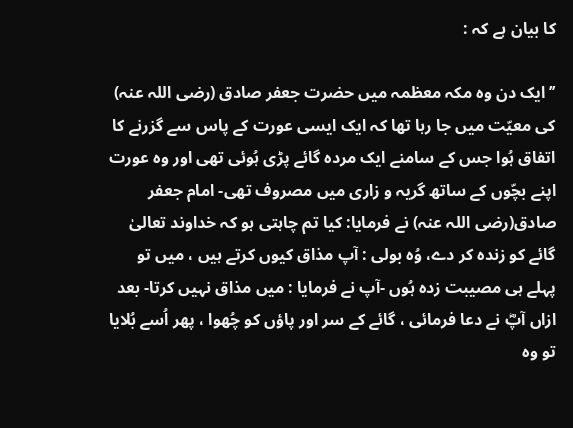کا بیان ہے کہ :

’’ایک دن وہ مکہ معظمہ میں حضرت جعفر صادق (رضی اللہ عنہ) کی معیّت میں جا رہا تھا کہ ایک ایسی عورت کے پاس سے گزرنے کا اتفاق ہُوا جس کے سامنے ایک مردہ گائے پڑی ہُوئی تھی اور وہ عورت اپنے بچّوں کے ساتھ گریہ و زاری میں مصروف تھی- امام جعفر صادق(رضی اللہ عنہ) نے فرمایا: کیا تم چاہتی ہو کہ خداوند تعالیٰ گائے کو زندہ کر دے، وُہ بولی : آپ مذاق کیوں کرتے ہیں ، میں تو پہلے ہی مصیبت زدہ ہُوں -آپ نے فرمایا : میں مذاق نہیں کرتا- بعد ازاں آپؓ نے دعا فرمائی ، گائے کے سر اور پاؤں کو چُھوا ، پھر اُسے بُلایا تو وہ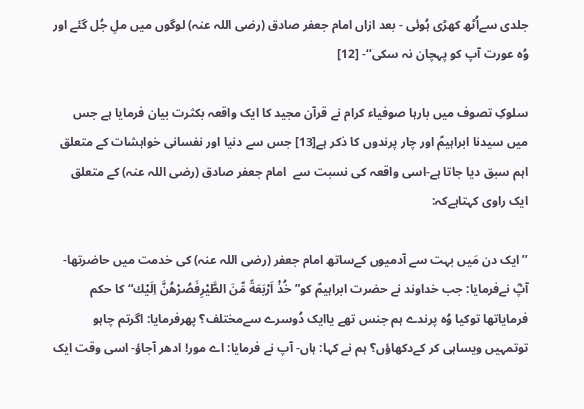جلدی سےاُٹھ کھڑی ہُوئی - بعد ازاں امام جعفر صادق (رضی اللہ عنہ) لوگوں میں ملِ جُل گئے اور وُہ عورت آپ کو پہچان نہ سکی‘‘- [12]

سلوکِ تصوف میں بارہا صوفیاء کرام نے قرآن مجید کا ایک واقعہ بکثرت بیان فرمایا ہے جس میں سیدنا ابراہیمؑ اور چار پرندوں کا ذکر ہے[13] جس سے دنیا اور نفسانی خواہشات کے متعلق اہم سبق دیا جاتا ہے-اسی واقعہ کی نسبت سے  امام جعفر صادق (رضی اللہ عنہ) کے متعلق ایک راوی کہتاہےکہ:

’’ایک دن مَیں بہت سے آدمیوں کےساتھ امام جعفر (رضی اللہ عنہ) کی خدمت میں حاضرتھا- آپؓ نےفرمایا: جب خداوند نے حضرت ابراہیمؑ کو”خُذْ اَرْبَعَةً مِّنَ الطَّیْرِفَصُرْھُنَّ اِلَیْك“کا حکم فرمایاتھا توکیا وُہ پرندے ہم جنس تھے یاایک دُوسرے سےمختلف؟ پھرفرمایا: اگرتم چاہو توتمہیں ویساہی کر کےدکھاؤں؟ ہم نے کہا: ہاں- آپ نے فرمایا: اے مور! ادھر آجاؤ- اسی وقت ایک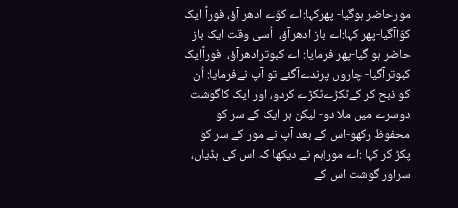مورحاضر ہوگیا- پھرکہا:اے کوّے ادھر آؤ، فوراً ایک کوّاآگیا-پھر کہا:اے باز ادھرآؤ،  اُسی وقت ایک باز حاضر ہو گیا-پھر فرمایا: اے کبوترادھرآؤ،  فوراًایک کبوترآگیا- چاروں پرندےآگئے تو آپ نےفرمایا: اُن کو ذبح کر کےٹکڑےٹکڑے کردو، اور ایک کاگوشت دوسرے میں ملا دو- لیکن ہر ایک کے سر کو محفوظ رکھو-اس کے بعد آپ نے مور کے سر کو پکڑ کر کہا :اے مور!ہم نے دیکھا کہ اس کی ہڈیاں، سراور گوشت اس کے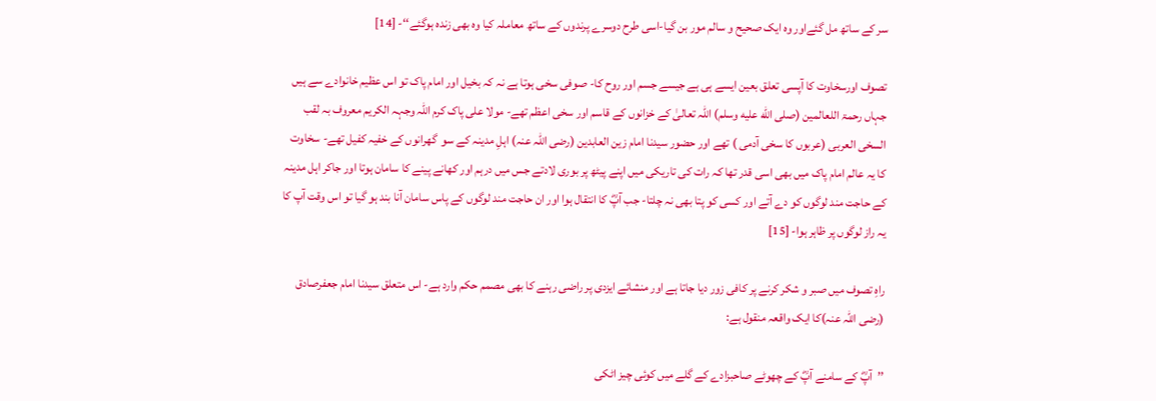سر کے ساتھ مل گئےاور وہ ایک صحیح و سالم مور بن گیا-اسی طرح دوسرے پرندوں کے ساتھ معاملہ کیا وہ بھی زندہ ہوگئے‘‘- [14]

تصوف اورسخاوت کا آپسی تعلق بعین ایسے ہی ہے جیسے جسم اور روح کا- صوفی سخی ہوتا ہے نہ کہ بخیل اور امام پاک تو اس عظیم خانوادے سے ہیں جہاں رحمۃ اللعالمین (صلى الله عليه وسلم) اللہ تعالیٰ کے خزانوں کے قاسم اور سخی اعظم تھے- مولا علی پاک کرم اللہ وجہہ الکریم معروف بہ لقب السخی العربی (عربوں کا سخی آدمی ) تھے اور حضور سیدنا امام زین العابدین (رضی اللہ عنہ) اہلِ مدینہ کے سو  گھرانوں کے خفیہ کفیل تھے- سخاوت کا یہ عالم امام پاک میں بھی اسی قدر تھا کہ رات کی تاریکی میں اپنے پیٹھ پر بوری لادتے جس میں درہم اور کھانے پینے کا سامان ہوتا اور جاکر اہل مدینہ کے حاجت مند لوگوں کو دے آتے اور کسی کو پتا بھی نہ چلتا- جب آپؓ کا انتقال ہوا اور ان حاجت مند لوگوں کے پاس سامان آنا بند ہو گیا تو اس وقت آپ کا یہ راز لوگوں پر ظاہر ہوا- [15]

راہِ تصوف میں صبر و شکر کرنے پر کافی زور دیا جاتا ہے اور منشائے ایزدی پر راضی رہنے کا بھی مصمم حکم وارد ہے- اس متعلق سیدنا امام جعفرصادق (رضی اللہ عنہ)کا ایک واقعہ منقول ہے:

’’آپؓ کے سامنے آپؓ کے چھوٹے صاحبزادے کے گلے میں کوئی چیز اٹکی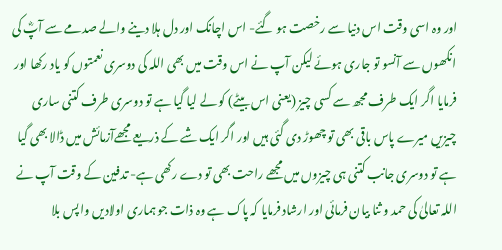اور وہ اسی وقت اس دنیا سے رخصت ہو گئے- اس اچانک اور دل ہلا دینے والے صدمے سے آپؓ کی انکھوں سے آنسو تو جاری ہوئے لیکن آپ نے اس وقت میں بھی اللہ کی دوسری نعمتوں کو یاد رکھا اور فرمایا اگر ایک طرف مجھ سے کسی چیز (یعنی اس بیٹے) کو لے لیا گیا ہے تو دوسری طرف کتنی ساری چیزیں میرے پاس باقی بھی تو چھوڑ دی گئی ہیں اور اگر ایک شے کے ذریعے مجھےآزمائش میں ڈالا بھی گیا ہے تو دوسری جانب کتنی ہی چیزوں میں مجھے راحت بھی تو دے رکھی ہے- تدفین کے وقت آپ نے اللہ تعالیٰ کی حمد و ثنا بیان فرمائی اور ارشاد فرمایا کہ پاک ہے وہ ذات جو ہماری اولادیں واپس بلا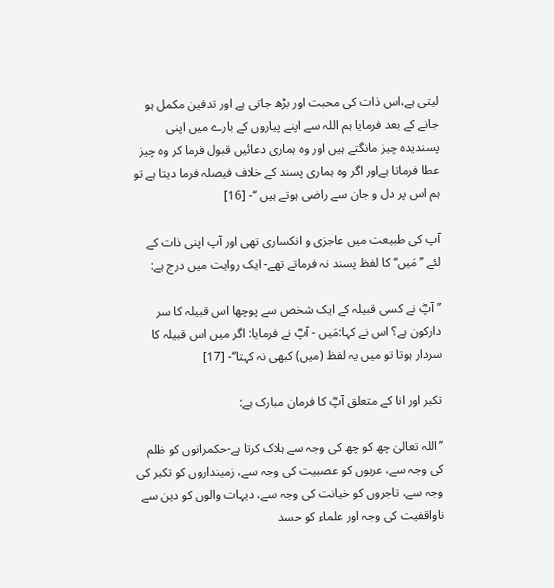لیتی ہے،اس ذات کی محبت اور بڑھ جاتی ہے اور تدفین مکمل ہو جانے کے بعد فرمایا ہم اللہ سے اپنے پیاروں کے بارے میں اپنی پسندیدہ چیز مانگتے ہیں اور وہ ہماری دعائیں قبول فرما کر وہ چیز عطا فرماتا ہےاور اگر وہ ہماری پسند کے خلاف فیصلہ فرما دیتا ہے تو ہم اس پر دل و جان سے راضی ہوتے ہیں ‘‘- [16]

آپ کی طبیعت میں عاجزی و انکساری تھی اور آپ اپنی ذات کے لئے ’’مَیں‘‘ کا لفظ پسند نہ فرماتے تھے- ایک روایت میں درج ہے:

’’آپؓ نے کسی قبیلہ کے ایک شخص سے پوچھا اس قبیلہ کا سر دارکون ہے؟ اس نے کہا:مَیں - آپؓ نے فرمایا: اگر میں اس قبیلہ کا سردار ہوتا تو میں یہ لفظ (میں) کبھی نہ کہتا‘‘- [17]

تکبر اور انا کے متعلق آپؓ کا فرمان مبارک ہے:

’’اللہ تعالیٰ چھ کو چھ کی وجہ سے ہلاک کرتا ہے-حکمرانوں کو ظلم کی وجہ سے، عربوں کو عصبیت کی وجہ سے، زمینداروں کو تکبر کی وجہ سے، تاجروں کو خیانت کی وجہ سے، دیہات والوں کو دین سے ناواقفیت کی وجہ اور علماء کو حسد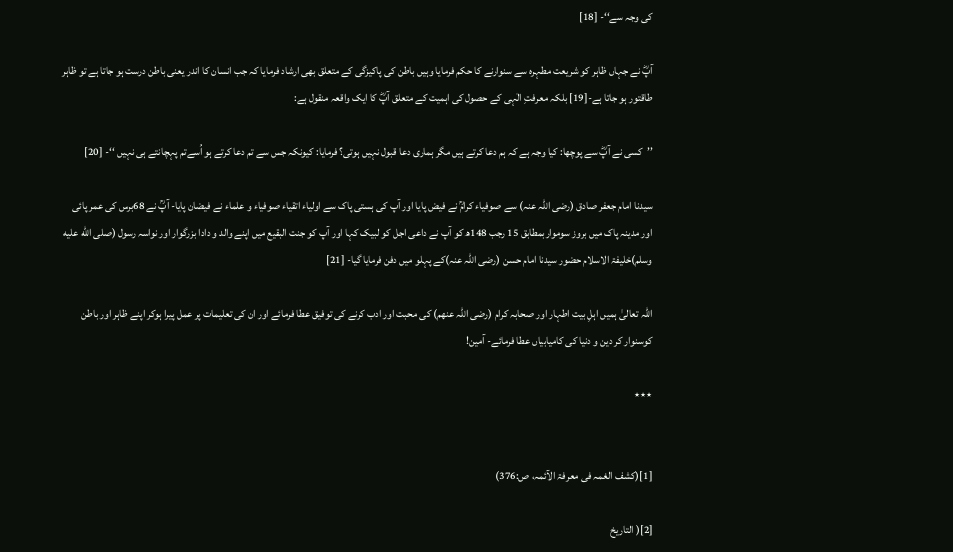کی وجہ سے‘‘- [18]

آپؓ نے جہاں ظاہر کو شریعت مطہرہ سے سنوارنے کا حکم فرمایا وہیں باطن کی پاکیزگی کے متعلق بھی ارشاد فرمایا کہ جب انسان کا اندر یعنی باطن درست ہو جاتا ہے تو ظاہر طاقتور ہو جاتا ہے-[19] بلکہ معرفتِ الٰہی کے حصول کی اہمیت کے متعلق آپؓ کا ایک واقعہ منقول ہے:

’’کسی نے آپؓ سے پوچھا: کیا وجہ ہے کہ ہم دعا کرتے ہیں مگر ہماری دعا قبول نہیں ہوتی؟ فرمایا: کیونکہ جس سے تم دعا کرتے ہو اُسےتم پہچانتے ہی نہیں ‘‘- [20]

سیدنا امام جعفر صادق (رضی اللہ عنہ) سے صوفیاء کرامؒ نے فیض پایا اور آپ کی ہستی پاک سے اولیاء اتقیاء صوفیاء و علماء نے فیضان پایا- آپؒ نے 68برس کی عمر پائی اور مدینہ پاک میں بروز سومواربمطابق 15 رجب 148ھ کو آپ نے داعی اجل کو لبیک کہا اور آپ کو جنت البقیع میں اپنے والد و دادا بزرگوار اور نواسہ رسول (صلى الله عليه وسلم)خلیفۃ الاسلام حضور سیدنا امام حسن (رضی اللہ عنہ)کے پہلو میں دفن فرمایا گیا- [21]

اللہ تعالیٰ ہمیں اہلِ بیت اطہار اور صحابہ کرام (رضی اللہ عنھم) کی محبت اور ادب کرنے کی توفیق عطا فرمائے اور ان کی تعلیمات پر عمل پیرا ہوکر اپنے ظاہر اور باطن کوسنوار کر دین و دنیا کی کامیابیاں عطا فرمائے- آمین!

٭٭٭


[1](کشف الغمہ فی معرفۃ الآئمہ، ص:376)

[2]( التاریخ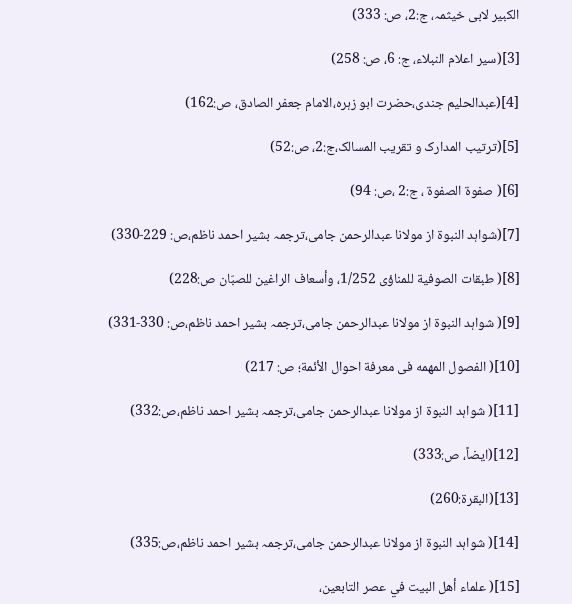الکبیر لابی خیثمہ، ج:2، ص: 333)

[3](سير اعلام النبلاء، ج: 6، ص: 258)

[4](عبدالحلیم جندی،حضرت ابو زہرہ،الامام جعفر الصادق، ص:162)

[5](ترتیب المدارک و تقریب المسالک،ج:2، ص:52)

[6]( صفوۃ الصفوۃ ، ج:2 ،ص: 94)

[7](شواہد النبوۃ از مولانا عبدالرحمن جامی،ترجمہ بشیر احمد ناظم،ص: 229-330)

[8]( طبقات الصوفیة للمناؤی 1/252، وأسعاف الراغین للصبّان ص:228)

[9]( شواہد النبوۃ از مولانا عبدالرحمن جامی،ترجمہ بشیر احمد ناظم،ص: 330-331)

[10]( الفصول المھمه فی معرفة احوال الأئمة؛ ص: 217)

[11]( شواہد النبوۃ از مولانا عبدالرحمن جامی،ترجمہ بشیر احمد ناظم،ص:332)

[12](ایضاً، ص:333)

[13](البقرۃ:260)

[14]( شواہد النبوۃ از مولانا عبدالرحمن جامی،ترجمہ بشیر احمد ناظم،ص:335)

[15]( علماء أهل البيت في عصر التابعين،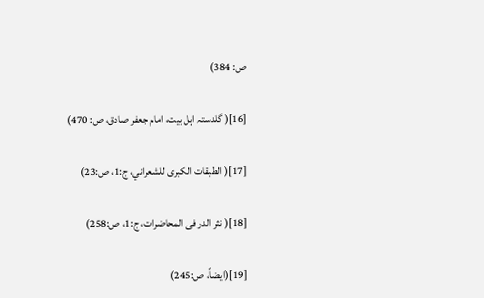ص: 384)

[16]( گلدستہ اہل بیت، امام جعفر صادق، ص: 470)

[17]( الطبقات الكبرى للشعراني، ج:1، ص:23)

[18]( نثر الدر فی المحاضرات، ج:1، ص:258)

[19](ایضاً، ص:245)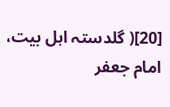[20]( گلدستہ اہل بیت، امام جعفر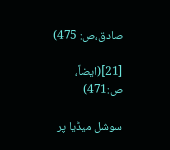صادق،ص: 475)

[21](ایضاً، ص:471)

سوشل میڈیا پر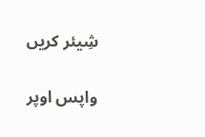شِیئر کریں

واپس اوپر